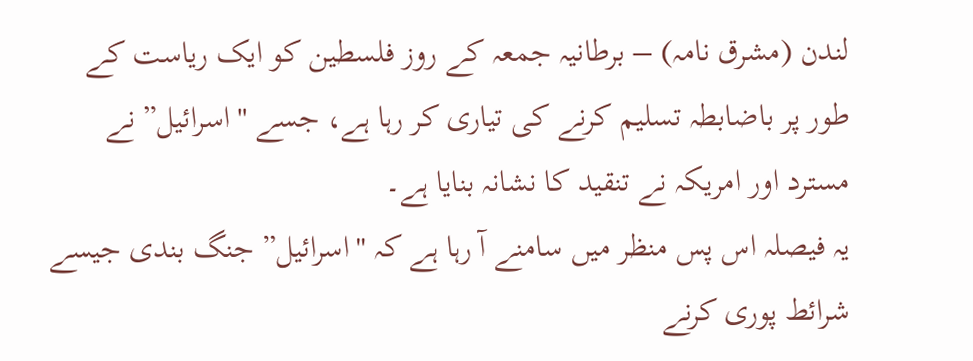لندن (مشرق نامہ) – برطانیہ جمعہ کے روز فلسطین کو ایک ریاست کے طور پر باضابطہ تسلیم کرنے کی تیاری کر رہا ہے، جسے "اسرائیل” نے مسترد اور امریکہ نے تنقید کا نشانہ بنایا ہے۔
یہ فیصلہ اس پس منظر میں سامنے آ رہا ہے کہ "اسرائیل” جنگ بندی جیسے شرائط پوری کرنے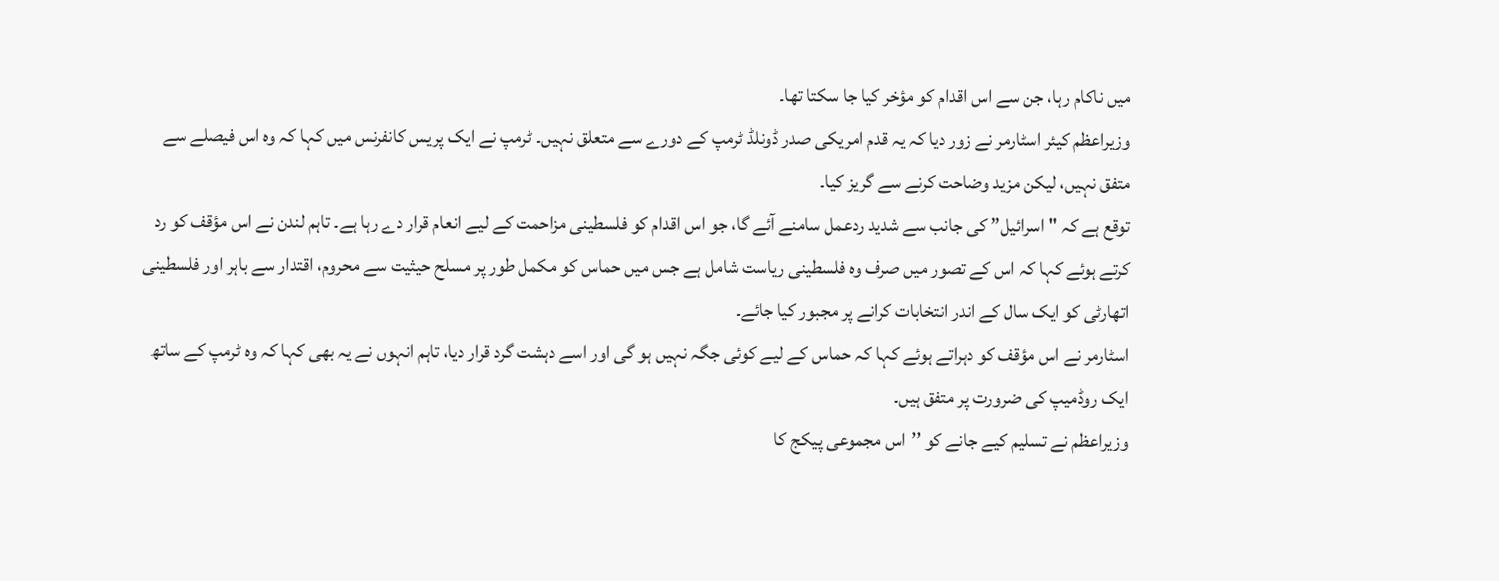میں ناکام رہا، جن سے اس اقدام کو مؤخر کیا جا سکتا تھا۔
وزیراعظم کیئر اسٹارمر نے زور دیا کہ یہ قدم امریکی صدر ڈونلڈ ٹرمپ کے دورے سے متعلق نہیں۔ ٹرمپ نے ایک پریس کانفرنس میں کہا کہ وہ اس فیصلے سے متفق نہیں، لیکن مزید وضاحت کرنے سے گریز کیا۔
توقع ہے کہ "اسرائیل” کی جانب سے شدید ردعمل سامنے آئے گا، جو اس اقدام کو فلسطینی مزاحمت کے لیے انعام قرار دے رہا ہے۔ تاہم لندن نے اس مؤقف کو رد کرتے ہوئے کہا کہ اس کے تصور میں صرف وہ فلسطینی ریاست شامل ہے جس میں حماس کو مکمل طور پر مسلح حیثیت سے محروم، اقتدار سے باہر اور فلسطینی اتھارٹی کو ایک سال کے اندر انتخابات کرانے پر مجبور کیا جائے۔
اسٹارمر نے اس مؤقف کو دہراتے ہوئے کہا کہ حماس کے لیے کوئی جگہ نہیں ہو گی اور اسے دہشت گرد قرار دیا، تاہم انہوں نے یہ بھی کہا کہ وہ ٹرمپ کے ساتھ ایک روڈمیپ کی ضرورت پر متفق ہیں۔
وزیراعظم نے تسلیم کیے جانے کو ’’اس مجموعی پیکج کا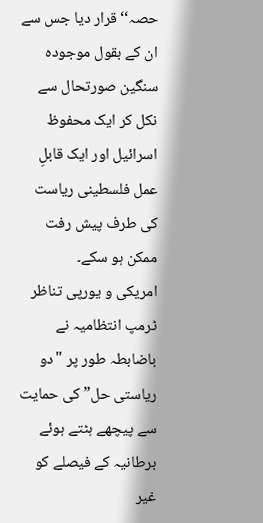حصہ‘‘ قرار دیا جس سے ان کے بقول موجودہ سنگین صورتحال سے نکل کر ایک محفوظ اسرائیل اور ایک قابلِ عمل فلسطینی ریاست کی طرف پیش رفت ممکن ہو سکے۔
امریکی و یورپی تناظر
ٹرمپ انتظامیہ نے باضابطہ طور پر "دو ریاستی حل” کی حمایت سے پیچھے ہٹتے ہوئے برطانیہ کے فیصلے کو غیر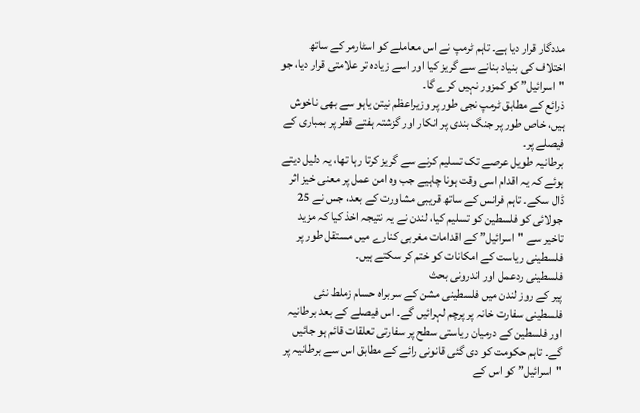مددگار قرار دیا ہے۔ تاہم ٹرمپ نے اس معاملے کو اسٹارمر کے ساتھ اختلاف کی بنیاد بنانے سے گریز کیا اور اسے زیادہ تر علامتی قرار دیا، جو "اسرائیل” کو کمزور نہیں کرے گا۔
ذرائع کے مطابق ٹرمپ نجی طور پر وزیراعظم نیتن یاہو سے بھی ناخوش ہیں، خاص طور پر جنگ بندی پر انکار اور گزشتہ ہفتے قطر پر بمباری کے فیصلے پر۔
برطانیہ طویل عرصے تک تسلیم کرنے سے گریز کرتا رہا تھا، یہ دلیل دیتے ہوئے کہ یہ اقدام اسی وقت ہونا چاہیے جب وہ امن عمل پر معنی خیز اثر ڈال سکے۔ تاہم فرانس کے ساتھ قریبی مشاورت کے بعد، جس نے 25 جولائی کو فلسطین کو تسلیم کیا، لندن نے یہ نتیجہ اخذ کیا کہ مزید تاخیر سے "اسرائیل” کے اقدامات مغربی کنارے میں مستقل طور پر فلسطینی ریاست کے امکانات کو ختم کر سکتے ہیں۔
فلسطینی ردعمل اور اندرونی بحث
پیر کے روز لندن میں فلسطینی مشن کے سربراہ حسام زملط نئی فلسطینی سفارت خانہ پر پرچم لہرائیں گے۔ اس فیصلے کے بعد برطانیہ اور فلسطین کے درمیان ریاستی سطح پر سفارتی تعلقات قائم ہو جائیں گے۔ تاہم حکومت کو دی گئی قانونی رائے کے مطابق اس سے برطانیہ پر "اسرائیل” کو اس کے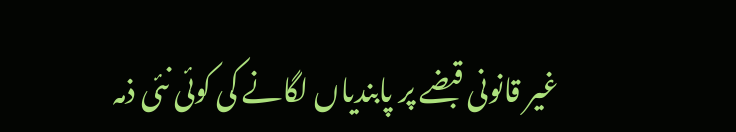غیر قانونی قبضے پر پابندیاں لگانے کی کوئی نئی ذمہ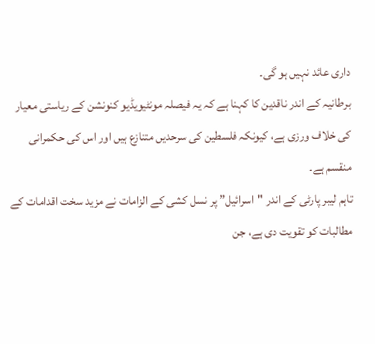داری عائد نہیں ہو گی۔
برطانیہ کے اندر ناقدین کا کہنا ہے کہ یہ فیصلہ مونٹیویڈیو کنونشن کے ریاستی معیار کی خلاف ورزی ہے، کیونکہ فلسطین کی سرحدیں متنازع ہیں اور اس کی حکمرانی منقسم ہے۔
تاہم لیبر پارٹی کے اندر "اسرائیل” پر نسل کشی کے الزامات نے مزید سخت اقدامات کے مطالبات کو تقویت دی ہے، جن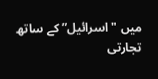میں "اسرائیل” کے ساتھ تجارتی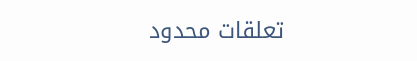تعلقات محدود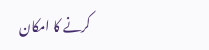کرنے کا امکان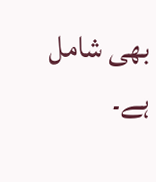بھی شامل ہے۔